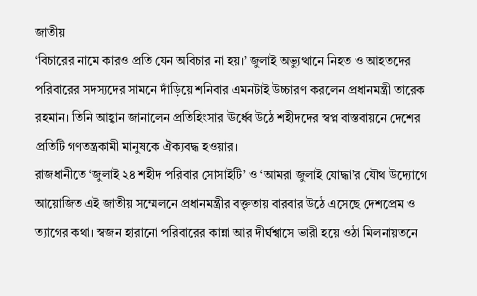জাতীয়
‘বিচারের নামে কারও প্রতি যেন অবিচার না হয়।’ জুলাই অভ্যুত্থানে নিহত ও আহতদের পরিবারের সদস্যদের সামনে দাঁড়িয়ে শনিবার এমনটাই উচ্চারণ করলেন প্রধানমন্ত্রী তারেক রহমান। তিনি আহ্বান জানালেন প্রতিহিংসার ঊর্ধ্বে উঠে শহীদদের স্বপ্ন বাস্তবায়নে দেশের প্রতিটি গণতন্ত্রকামী মানুষকে ঐক্যবদ্ধ হওয়ার।
রাজধানীতে ‘জুলাই ২৪ শহীদ পরিবার সোসাইটি’ ও ‘আমরা জুলাই যোদ্ধা’র যৌথ উদ্যোগে আয়োজিত এই জাতীয় সম্মেলনে প্রধানমন্ত্রীর বক্তৃতায় বারবার উঠে এসেছে দেশপ্রেম ও ত্যাগের কথা। স্বজন হারানো পরিবারের কান্না আর দীর্ঘশ্বাসে ভারী হয়ে ওঠা মিলনায়তনে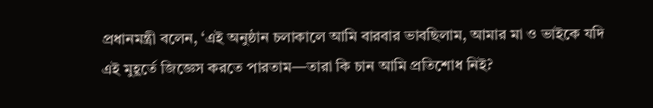প্রধানমন্ত্রী বলেন, ‘এই অনুষ্ঠান চলাকালে আমি বারবার ভাবছিলাম, আমার মা ও ভাইকে যদি এই মুহূর্তে জিজ্ঞেস করতে পারতাম—তারা কি চান আমি প্রতিশোধ নিই?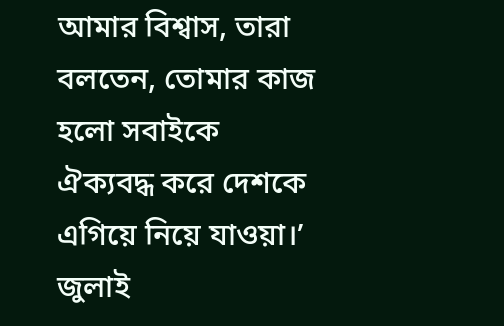আমার বিশ্বাস, তারা বলতেন, তোমার কাজ হলো সবাইকে ঐক্যবদ্ধ করে দেশকে এগিয়ে নিয়ে যাওয়া।’
জুলাই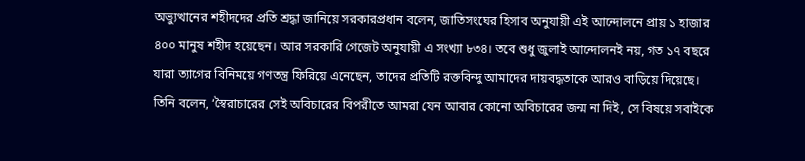অভ্যুত্থানের শহীদদের প্রতি শ্রদ্ধা জানিয়ে সরকারপ্রধান বলেন, জাতিসংঘের হিসাব অনুযায়ী এই আন্দোলনে প্রায় ১ হাজার ৪০০ মানুষ শহীদ হয়েছেন। আর সরকারি গেজেট অনুযায়ী এ সংখ্যা ৮৩৪। তবে শুধু জুলাই আন্দোলনই নয়, গত ১৭ বছরে যারা ত্যাগের বিনিময়ে গণতন্ত্র ফিরিয়ে এনেছেন, তাদের প্রতিটি রক্তবিন্দু আমাদের দায়বদ্ধতাকে আরও বাড়িয়ে দিয়েছে। তিনি বলেন, ‘স্বৈরাচারের সেই অবিচারের বিপরীতে আমরা যেন আবার কোনো অবিচারের জন্ম না দিই, সে বিষয়ে সবাইকে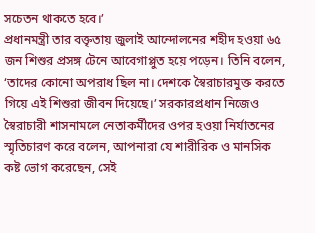সচেতন থাকতে হবে।’
প্রধানমন্ত্রী তার বক্তৃতায় জুলাই আন্দোলনের শহীদ হওয়া ৬৫ জন শিশুর প্রসঙ্গ টেনে আবেগাপ্লুত হয়ে পড়েন। তিনি বলেন, ‘তাদের কোনো অপরাধ ছিল না। দেশকে স্বৈরাচারমুক্ত করতে গিয়ে এই শিশুরা জীবন দিয়েছে।’ সরকারপ্রধান নিজেও স্বৈরাচারী শাসনামলে নেতাকর্মীদের ওপর হওয়া নির্যাতনের স্মৃতিচারণ করে বলেন, আপনারা যে শারীরিক ও মানসিক কষ্ট ভোগ করেছেন, সেই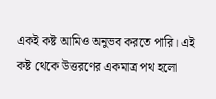একই কষ্ট আমিও অনুভব করতে পারি। এই কষ্ট থেকে উত্তরণের একমাত্র পথ হলো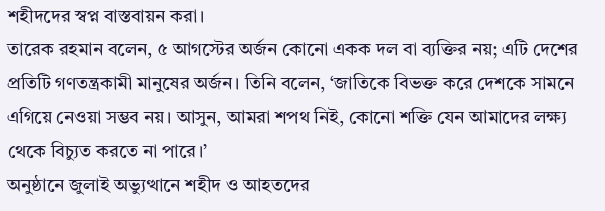শহীদদের স্বপ্ন বাস্তবায়ন করা।
তারেক রহমান বলেন, ৫ আগস্টের অর্জন কোনো একক দল বা ব্যক্তির নয়; এটি দেশের প্রতিটি গণতন্ত্রকামী মানুষের অর্জন। তিনি বলেন, ‘জাতিকে বিভক্ত করে দেশকে সামনে এগিয়ে নেওয়া সম্ভব নয়। আসুন, আমরা শপথ নিই, কোনো শক্তি যেন আমাদের লক্ষ্য থেকে বিচ্যুত করতে না পারে।’
অনুষ্ঠানে জুলাই অভ্যুত্থানে শহীদ ও আহতদের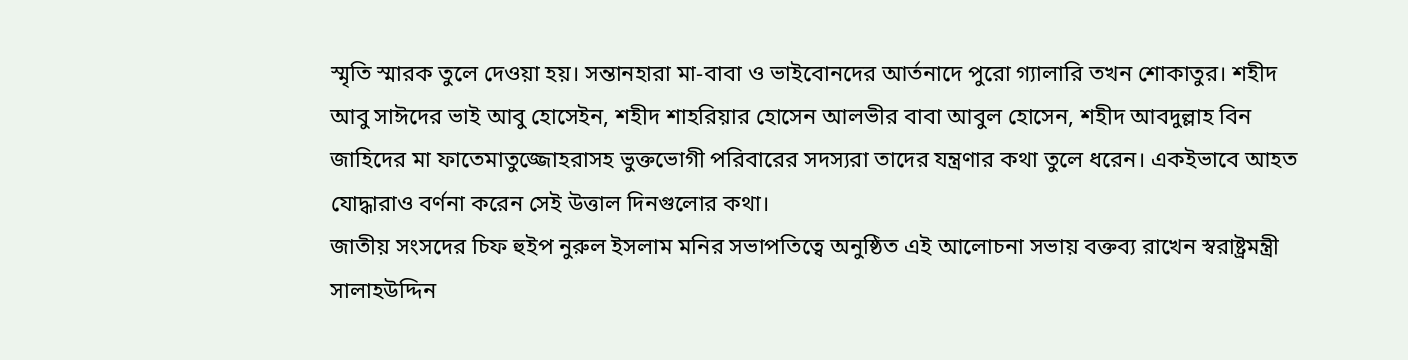স্মৃতি স্মারক তুলে দেওয়া হয়। সন্তানহারা মা-বাবা ও ভাইবোনদের আর্তনাদে পুরো গ্যালারি তখন শোকাতুর। শহীদ আবু সাঈদের ভাই আবু হোসেইন, শহীদ শাহরিয়ার হোসেন আলভীর বাবা আবুল হোসেন, শহীদ আবদুল্লাহ বিন জাহিদের মা ফাতেমাতুজ্জোহরাসহ ভুক্তভোগী পরিবারের সদস্যরা তাদের যন্ত্রণার কথা তুলে ধরেন। একইভাবে আহত যোদ্ধারাও বর্ণনা করেন সেই উত্তাল দিনগুলোর কথা।
জাতীয় সংসদের চিফ হুইপ নুরুল ইসলাম মনির সভাপতিত্বে অনুষ্ঠিত এই আলোচনা সভায় বক্তব্য রাখেন স্বরাষ্ট্রমন্ত্রী সালাহউদ্দিন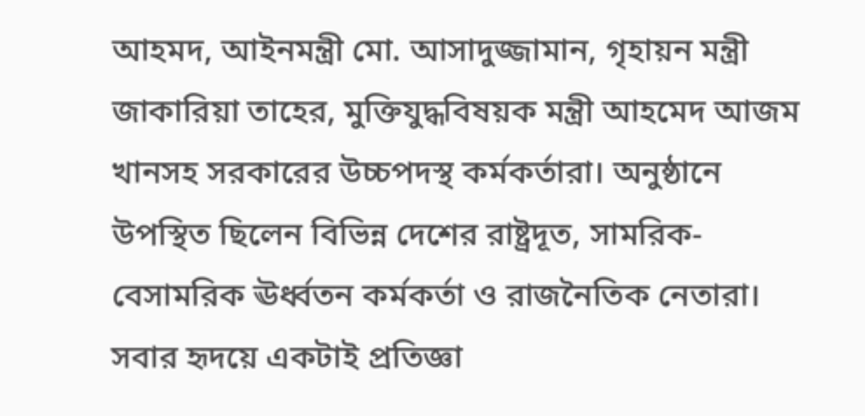আহমদ, আইনমন্ত্রী মো. আসাদুজ্জামান, গৃহায়ন মন্ত্রী জাকারিয়া তাহের, মুক্তিযুদ্ধবিষয়ক মন্ত্রী আহমেদ আজম খানসহ সরকারের উচ্চপদস্থ কর্মকর্তারা। অনুষ্ঠানে উপস্থিত ছিলেন বিভিন্ন দেশের রাষ্ট্রদূত, সামরিক-বেসামরিক ঊর্ধ্বতন কর্মকর্তা ও রাজনৈতিক নেতারা।
সবার হৃদয়ে একটাই প্রতিজ্ঞা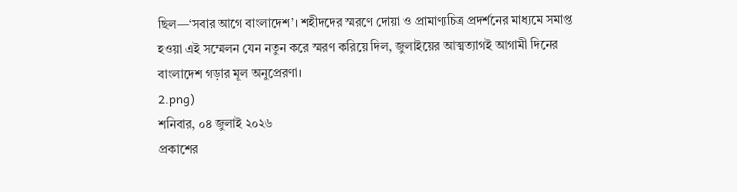ছিল—‘সবার আগে বাংলাদেশ’। শহীদদের স্মরণে দোয়া ও প্রামাণ্যচিত্র প্রদর্শনের মাধ্যমে সমাপ্ত হওয়া এই সম্মেলন যেন নতুন করে স্মরণ করিয়ে দিল, জুলাইয়ের আত্মত্যাগই আগামী দিনের বাংলাদেশ গড়ার মূল অনুপ্রেরণা।
2.png)
শনিবার, ০৪ জুলাই ২০২৬
প্রকাশের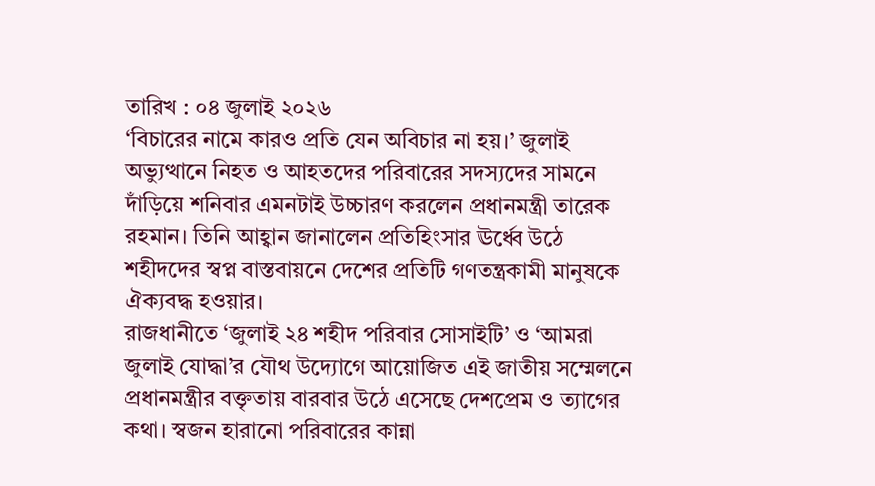তারিখ : ০৪ জুলাই ২০২৬
‘বিচারের নামে কারও প্রতি যেন অবিচার না হয়।’ জুলাই অভ্যুত্থানে নিহত ও আহতদের পরিবারের সদস্যদের সামনে দাঁড়িয়ে শনিবার এমনটাই উচ্চারণ করলেন প্রধানমন্ত্রী তারেক রহমান। তিনি আহ্বান জানালেন প্রতিহিংসার ঊর্ধ্বে উঠে শহীদদের স্বপ্ন বাস্তবায়নে দেশের প্রতিটি গণতন্ত্রকামী মানুষকে ঐক্যবদ্ধ হওয়ার।
রাজধানীতে ‘জুলাই ২৪ শহীদ পরিবার সোসাইটি’ ও ‘আমরা জুলাই যোদ্ধা’র যৌথ উদ্যোগে আয়োজিত এই জাতীয় সম্মেলনে প্রধানমন্ত্রীর বক্তৃতায় বারবার উঠে এসেছে দেশপ্রেম ও ত্যাগের কথা। স্বজন হারানো পরিবারের কান্না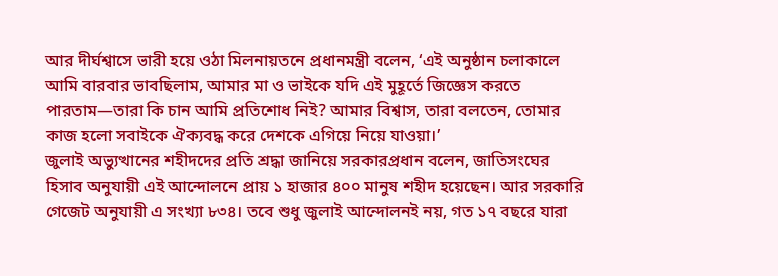আর দীর্ঘশ্বাসে ভারী হয়ে ওঠা মিলনায়তনে প্রধানমন্ত্রী বলেন, ‘এই অনুষ্ঠান চলাকালে আমি বারবার ভাবছিলাম, আমার মা ও ভাইকে যদি এই মুহূর্তে জিজ্ঞেস করতে পারতাম—তারা কি চান আমি প্রতিশোধ নিই? আমার বিশ্বাস, তারা বলতেন, তোমার কাজ হলো সবাইকে ঐক্যবদ্ধ করে দেশকে এগিয়ে নিয়ে যাওয়া।’
জুলাই অভ্যুত্থানের শহীদদের প্রতি শ্রদ্ধা জানিয়ে সরকারপ্রধান বলেন, জাতিসংঘের হিসাব অনুযায়ী এই আন্দোলনে প্রায় ১ হাজার ৪০০ মানুষ শহীদ হয়েছেন। আর সরকারি গেজেট অনুযায়ী এ সংখ্যা ৮৩৪। তবে শুধু জুলাই আন্দোলনই নয়, গত ১৭ বছরে যারা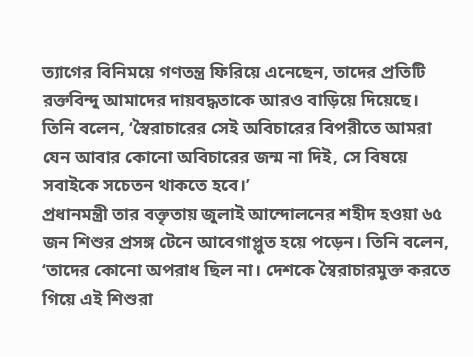ত্যাগের বিনিময়ে গণতন্ত্র ফিরিয়ে এনেছেন, তাদের প্রতিটি রক্তবিন্দু আমাদের দায়বদ্ধতাকে আরও বাড়িয়ে দিয়েছে। তিনি বলেন, ‘স্বৈরাচারের সেই অবিচারের বিপরীতে আমরা যেন আবার কোনো অবিচারের জন্ম না দিই, সে বিষয়ে সবাইকে সচেতন থাকতে হবে।’
প্রধানমন্ত্রী তার বক্তৃতায় জুলাই আন্দোলনের শহীদ হওয়া ৬৫ জন শিশুর প্রসঙ্গ টেনে আবেগাপ্লুত হয়ে পড়েন। তিনি বলেন, ‘তাদের কোনো অপরাধ ছিল না। দেশকে স্বৈরাচারমুক্ত করতে গিয়ে এই শিশুরা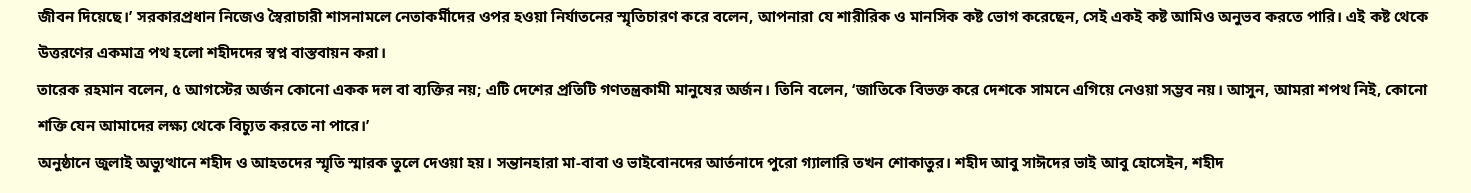জীবন দিয়েছে।’ সরকারপ্রধান নিজেও স্বৈরাচারী শাসনামলে নেতাকর্মীদের ওপর হওয়া নির্যাতনের স্মৃতিচারণ করে বলেন, আপনারা যে শারীরিক ও মানসিক কষ্ট ভোগ করেছেন, সেই একই কষ্ট আমিও অনুভব করতে পারি। এই কষ্ট থেকে উত্তরণের একমাত্র পথ হলো শহীদদের স্বপ্ন বাস্তবায়ন করা।
তারেক রহমান বলেন, ৫ আগস্টের অর্জন কোনো একক দল বা ব্যক্তির নয়; এটি দেশের প্রতিটি গণতন্ত্রকামী মানুষের অর্জন। তিনি বলেন, ‘জাতিকে বিভক্ত করে দেশকে সামনে এগিয়ে নেওয়া সম্ভব নয়। আসুন, আমরা শপথ নিই, কোনো শক্তি যেন আমাদের লক্ষ্য থেকে বিচ্যুত করতে না পারে।’
অনুষ্ঠানে জুলাই অভ্যুত্থানে শহীদ ও আহতদের স্মৃতি স্মারক তুলে দেওয়া হয়। সন্তানহারা মা-বাবা ও ভাইবোনদের আর্তনাদে পুরো গ্যালারি তখন শোকাতুর। শহীদ আবু সাঈদের ভাই আবু হোসেইন, শহীদ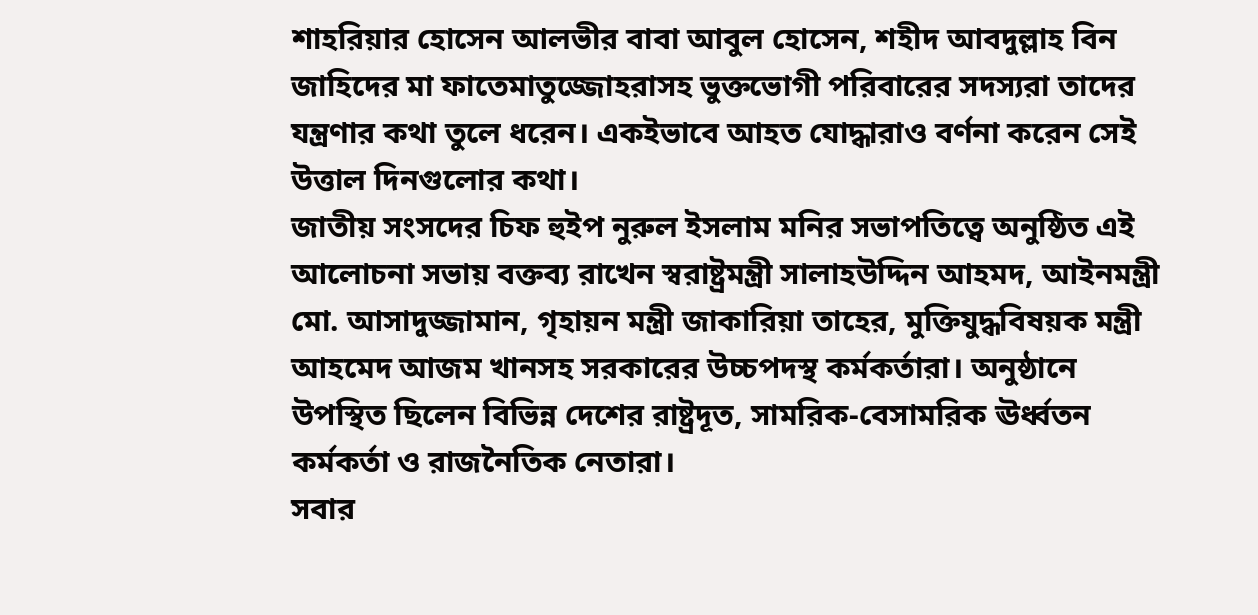শাহরিয়ার হোসেন আলভীর বাবা আবুল হোসেন, শহীদ আবদুল্লাহ বিন জাহিদের মা ফাতেমাতুজ্জোহরাসহ ভুক্তভোগী পরিবারের সদস্যরা তাদের যন্ত্রণার কথা তুলে ধরেন। একইভাবে আহত যোদ্ধারাও বর্ণনা করেন সেই উত্তাল দিনগুলোর কথা।
জাতীয় সংসদের চিফ হুইপ নুরুল ইসলাম মনির সভাপতিত্বে অনুষ্ঠিত এই আলোচনা সভায় বক্তব্য রাখেন স্বরাষ্ট্রমন্ত্রী সালাহউদ্দিন আহমদ, আইনমন্ত্রী মো. আসাদুজ্জামান, গৃহায়ন মন্ত্রী জাকারিয়া তাহের, মুক্তিযুদ্ধবিষয়ক মন্ত্রী আহমেদ আজম খানসহ সরকারের উচ্চপদস্থ কর্মকর্তারা। অনুষ্ঠানে উপস্থিত ছিলেন বিভিন্ন দেশের রাষ্ট্রদূত, সামরিক-বেসামরিক ঊর্ধ্বতন কর্মকর্তা ও রাজনৈতিক নেতারা।
সবার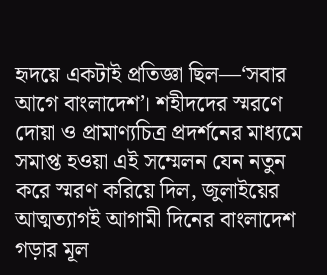হৃদয়ে একটাই প্রতিজ্ঞা ছিল—‘সবার আগে বাংলাদেশ’। শহীদদের স্মরণে দোয়া ও প্রামাণ্যচিত্র প্রদর্শনের মাধ্যমে সমাপ্ত হওয়া এই সম্মেলন যেন নতুন করে স্মরণ করিয়ে দিল, জুলাইয়ের আত্মত্যাগই আগামী দিনের বাংলাদেশ গড়ার মূল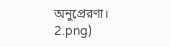অনুপ্রেরণা।
2.png)